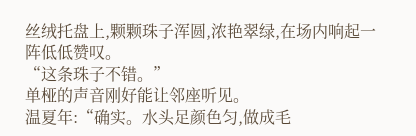丝绒托盘上,颗颗珠子浑圆,浓艳翠绿,在场内响起一阵低低赞叹。
“这条珠子不错。”
单桠的声音刚好能让邻座听见。
温夏年:“确实。水头足颜色匀,做成毛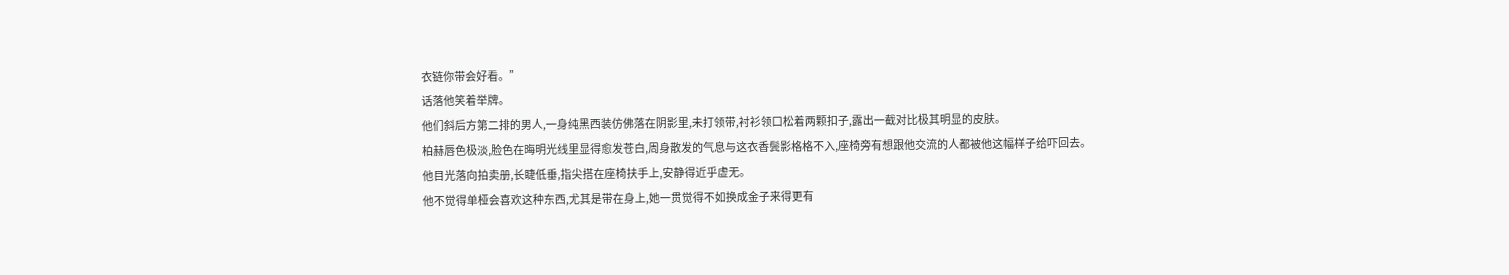衣链你带会好看。”
话落他笑着举牌。
他们斜后方第二排的男人,一身纯黑西装仿佛落在阴影里,未打领带,衬衫领口松着两颗扣子,露出一截对比极其明显的皮肤。
柏赫唇色极淡,脸色在晦明光线里显得愈发苍白,周身散发的气息与这衣香鬓影格格不入,座椅旁有想跟他交流的人都被他这幅样子给吓回去。
他目光落向拍卖册,长睫低垂,指尖搭在座椅扶手上,安静得近乎虚无。
他不觉得单桠会喜欢这种东西,尤其是带在身上,她一贯觉得不如换成金子来得更有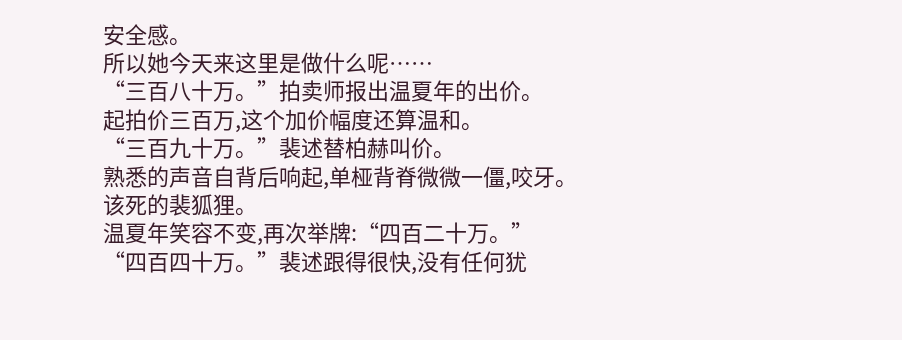安全感。
所以她今天来这里是做什么呢……
“三百八十万。”拍卖师报出温夏年的出价。
起拍价三百万,这个加价幅度还算温和。
“三百九十万。”裴述替柏赫叫价。
熟悉的声音自背后响起,单桠背脊微微一僵,咬牙。
该死的裴狐狸。
温夏年笑容不变,再次举牌:“四百二十万。”
“四百四十万。”裴述跟得很快,没有任何犹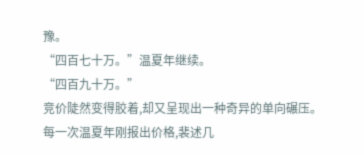豫。
“四百七十万。”温夏年继续。
“四百九十万。”
竞价陡然变得胶着,却又呈现出一种奇异的单向碾压。
每一次温夏年刚报出价格,裴述几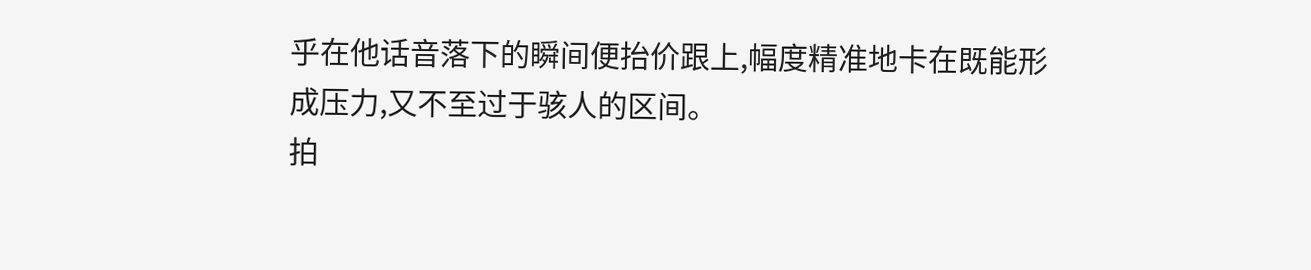乎在他话音落下的瞬间便抬价跟上,幅度精准地卡在既能形成压力,又不至过于骇人的区间。
拍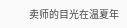卖师的目光在温夏年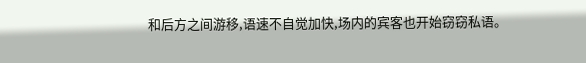和后方之间游移,语速不自觉加快,场内的宾客也开始窃窃私语。